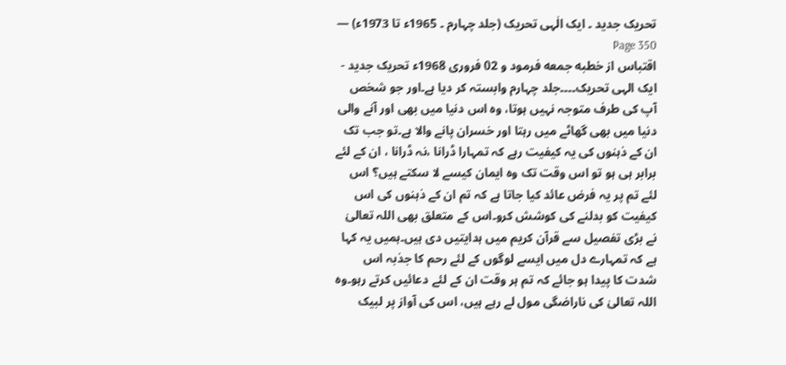تحریک جدید ۔ ایک الٰہی تحریک (جلد چہارم ۔ 1965ء تا 1973ء) — Page 350
اقتباس از خطبه جمعه فرمود و 02 فروری 1968ء تحریک جدید - ایک الہی تحریک۔۔۔۔جلد چہارم وابستہ کر دیا ہے۔اور جو شخص آپ کی طرف متوجہ نہیں ہوتا، وہ اس دنیا میں بھی اور آنے والی دنیا میں بھی گھاٹے میں رہتا اور خسران پانے والا ہے۔تو جب تک ان کے ذہنوں کی یہ کیفیت رہے کہ تمہارا ڈرانا ،نہ ڈرانا ، ان کے لئے برابر ہی ہو تو اس وقت تک وہ ایمان کیسے لا سکتے ہیں؟ اس لئے تم پر یہ فرض عائد کیا جاتا ہے کہ تم ان کے ذہنوں کی اس کیفیت کو بدلنے کی کوشش کرو۔اس کے متعلق بھی اللہ تعالیٰ نے بڑی تفصیل سے قرآن کریم میں ہدایتیں دی ہیں۔ہمیں یہ کہا ہے کہ تمہارے دل میں ایسے لوگوں کے لئے رحم کا جذبہ اس شدت کا پیدا ہو جائے کہ تم ہر وقت ان کے لئے دعائیں کرتے رہو۔وہ اللہ تعالیٰ کی ناراضگی مول لے رہے ہیں، اس کی آواز پر لبیک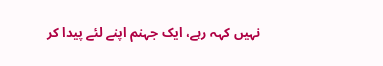نہیں کہہ رہے، ایک جہنم اپنے لئے پیدا کر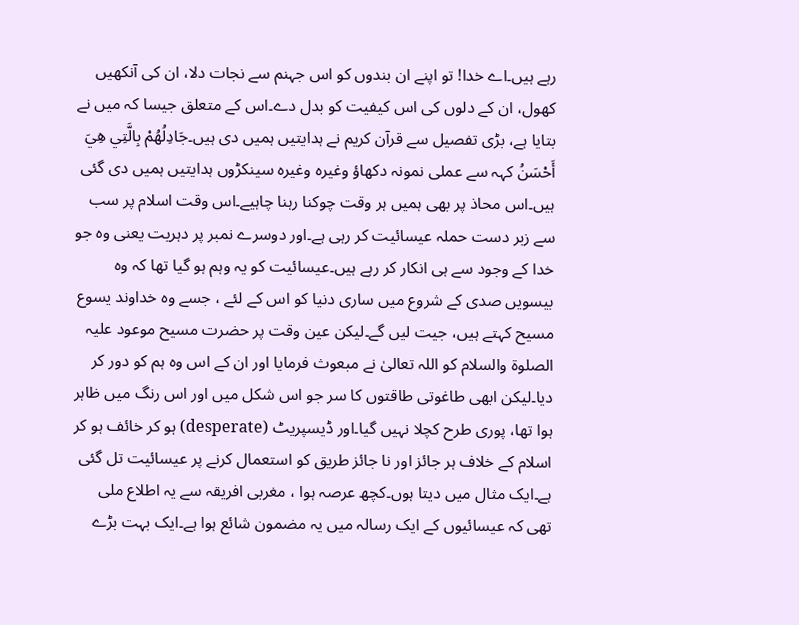رہے ہیں۔اے خدا! تو اپنے ان بندوں کو اس جہنم سے نجات دلا، ان کی آنکھیں کھول، ان کے دلوں کی اس کیفیت کو بدل دے۔اس کے متعلق جیسا کہ میں نے بتایا ہے، بڑی تفصیل سے قرآن کریم نے ہدایتیں ہمیں دی ہیں۔جَادِلُهُمْ بِالَّتِي هِيَ أَحْسَنُ کہہ سے عملی نمونہ دکھاؤ وغیرہ وغیرہ سینکڑوں ہدایتیں ہمیں دی گئی ہیں۔اس محاذ پر بھی ہمیں ہر وقت چوکنا رہنا چاہیے۔اس وقت اسلام پر سب سے زبر دست حملہ عیسائیت کر رہی ہے۔اور دوسرے نمبر پر دہریت یعنی وہ جو خدا کے وجود سے ہی انکار کر رہے ہیں۔عیسائیت کو یہ وہم ہو گیا تھا کہ وہ بیسویں صدی کے شروع میں ساری دنیا کو اس کے لئے ، جسے وہ خداوند یسوع مسیح کہتے ہیں، جیت لیں گے۔لیکن عین وقت پر حضرت مسیح موعود علیہ الصلوۃ والسلام کو اللہ تعالیٰ نے مبعوث فرمایا اور ان کے اس وہ ہم کو دور کر دیا۔لیکن ابھی طاغوتی طاقتوں کا سر جو اس شکل میں اور اس رنگ میں ظاہر ہوا تھا، پوری طرح کچلا نہیں گیا۔اور ڈیسپریٹ (desperate) ہو کر خائف ہو کر اسلام کے خلاف ہر جائز اور نا جائز طریق کو استعمال کرنے پر عیسائیت تل گئی ہے۔ایک مثال میں دیتا ہوں۔کچھ عرصہ ہوا ، مغربی افریقہ سے یہ اطلاع ملی تھی کہ عیسائیوں کے ایک رسالہ میں یہ مضمون شائع ہوا ہے۔ایک بہت بڑے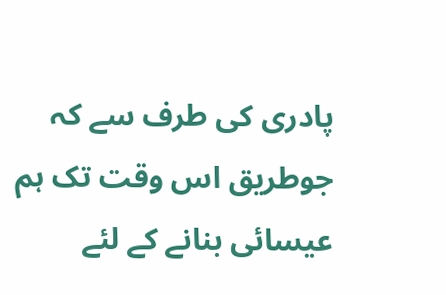پادری کی طرف سے کہ جوطریق اس وقت تک ہم عیسائی بنانے کے لئے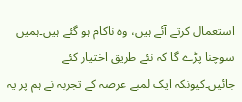استعمال کرتے آئے ہیں، وہ ناکام ہو گئے ہیں۔ہمیں سوچنا پڑے گا کہ نئے طریق اختیار کئے جائیں۔کیونکہ ایک لمبے عرصہ کے تجربہ نے ہم پر یہ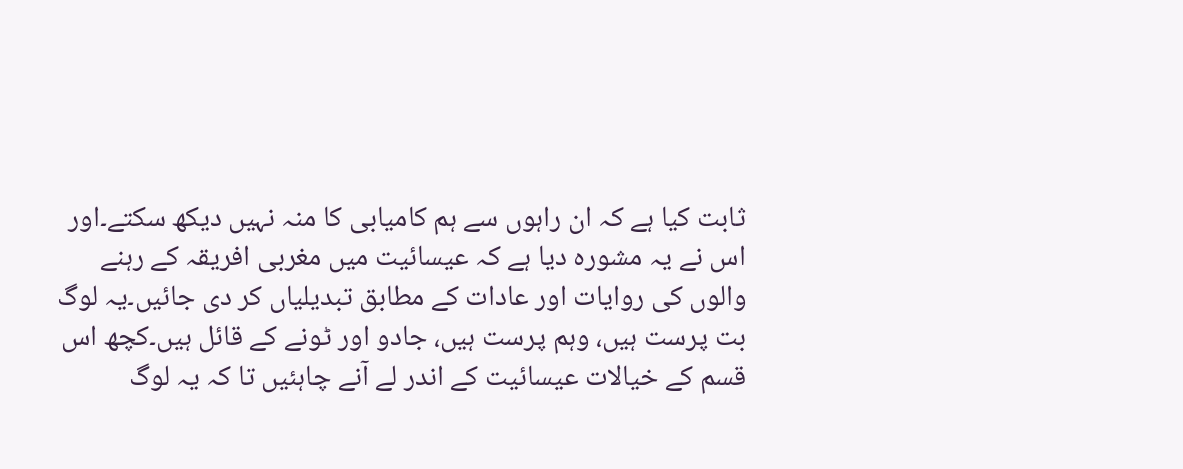ثابت کیا ہے کہ ان راہوں سے ہم کامیابی کا منہ نہیں دیکھ سکتے۔اور اس نے یہ مشورہ دیا ہے کہ عیسائیت میں مغربی افریقہ کے رہنے والوں کی روایات اور عادات کے مطابق تبدیلیاں کر دی جائیں۔یہ لوگ بت پرست ہیں، وہم پرست ہیں، جادو اور ٹونے کے قائل ہیں۔کچھ اس قسم کے خیالات عیسائیت کے اندر لے آنے چاہئیں تا کہ یہ لوگ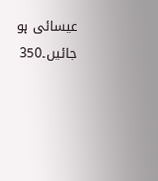عیسائی ہو جائیں۔350